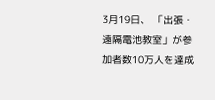3月19日、 「出張・遠隔電池教室」が参加者数10万人を達成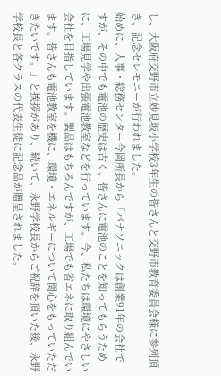し、大阪府交野市立妙見坂小学校3年生の皆さんと交野市教育委員会様に参列頂き、記念セレモニーが行われました。
始めに、人事・総務センター今岡所長から「パナソニックは創業91年の会社ですが、その中でも電池の歴史は古く、皆さんに電池のことを知ってもらうために、工場見学や出張電池教室などを行っています。今、私たちは環境にやさしい会社を目指しています。製品はもちろんですが、工場でも省エネに取り組んでいます。皆さんも電池教室を機に、環境・エネルギーについて関心をもっていただきたいです。」と挨拶があり、続いて、永野学校長からご祝辞を頂いた後、永野学校長と各クラスの代表生徒に記念品が贈呈されました。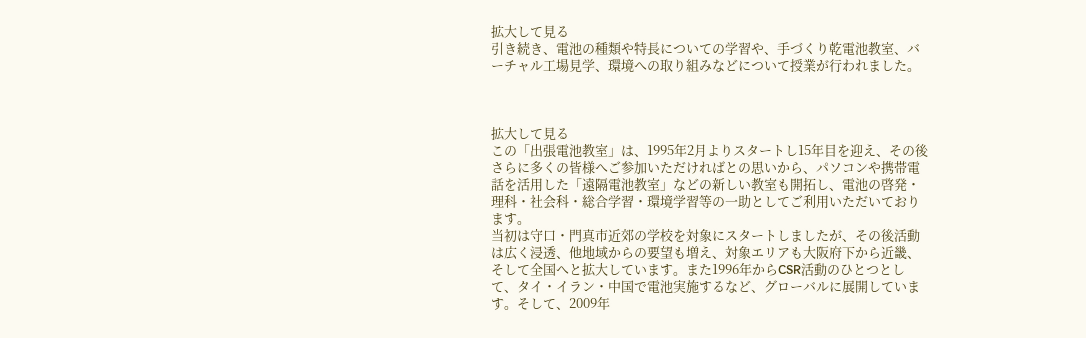拡大して見る
引き続き、電池の種類や特長についての学習や、手づくり乾電池教室、バーチャル工場見学、環境への取り組みなどについて授業が行われました。



拡大して見る
この「出張電池教室」は、1995年2月よりスタートし15年目を迎え、その後さらに多くの皆様へご参加いただければとの思いから、パソコンや携帯電話を活用した「遠隔電池教室」などの新しい教室も開拓し、電池の啓発・理科・社会科・総合学習・環境学習等の一助としてご利用いただいております。
当初は守口・門真市近郊の学校を対象にスタートしましたが、その後活動は広く浸透、他地域からの要望も増え、対象エリアも大阪府下から近畿、そして全国へと拡大しています。また1996年からCSR活動のひとつとして、タイ・イラン・中国で電池実施するなど、グローバルに展開しています。そして、2009年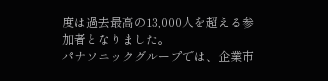度は過去最高の13,000人を超える参加者となりました。
パナソニックグループでは、企業市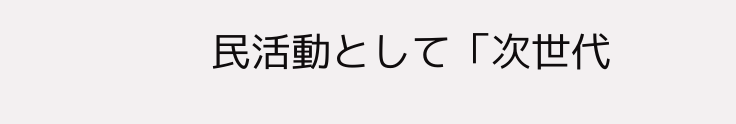民活動として「次世代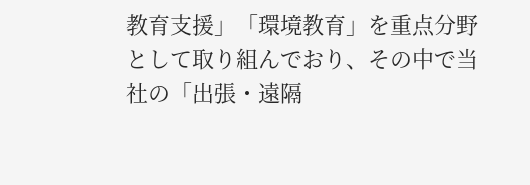教育支援」「環境教育」を重点分野として取り組んでおり、その中で当社の「出張・遠隔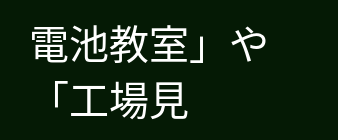電池教室」や「工場見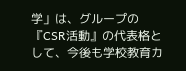学」は、グループの『CSR活動』の代表格として、今後も学校教育カ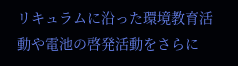リキュラムに沿った環境教育活動や電池の啓発活動をさらに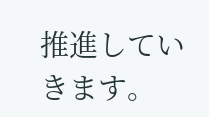推進していきます。